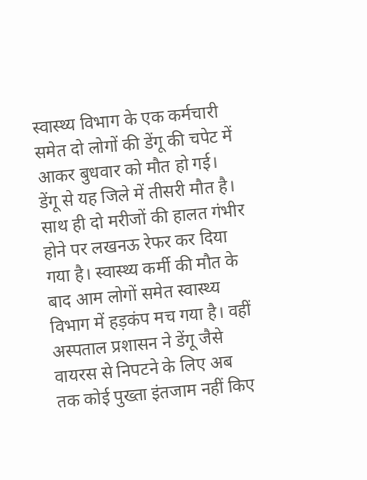स्वास्थ्य विभाग के एक कर्मचारी समेत दो लोगों की डेंगू की चपेट में आकर बुधवार को मौत हो गई। डेंगू से यह जिले में तीसरी मौत है। साथ ही दो मरीजों की हालत गंभीर होने पर लखनऊ रेफर कर दिया गया है। स्वास्थ्य कर्मी की मौत के बाद आम लोगों समेत स्वास्थ्य विभाग में हड़कंप मच गया है। वहीं अस्पताल प्रशासन ने डेंगू जैसे वायरस से निपटने के लिए अब तक कोई पुख्ता इंतजाम नहीं किए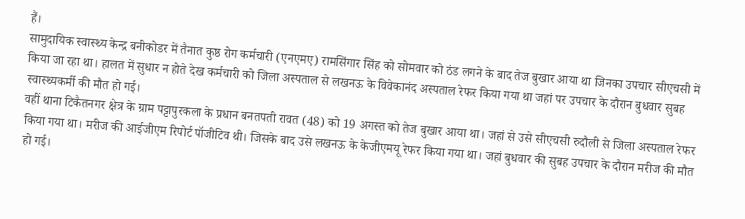हैं।
सामुदायिक स्वास्थ्य केन्द्र बनीकोडर में तैनात कुष्ठ रोग कर्मचारी (एनएमए) रामसिंगार सिंह को सोमवार को ठंड लगने के बाद तेज बुखार आया था जिनका उपचार सीएचसी में किया जा रहा था। हालत में सुधार न होते देख कर्मचारी को जिला अस्पताल से लखनऊ के विवेकानंद अस्पताल रेफर किया गया था जहां पर उपचार के दौरान बुधवार सुबह स्वास्थ्यकर्मी की मौत हो गई।
वहीं थाना टिकैतनगर क्षेत्र के ग्राम पट्टापुरकला के प्रधान बनतपती रावत (48) को 19 अगस्त को तेज बुखार आया था। जहां से उसे सीएचसी रुदौली से जिला अस्पताल रेफर किया गया था। मरीज की आईजीएम रिपोर्ट पॉजीटिव थी। जिसके बाद उसे लखनऊ के केजीएमयू रेफर किया गया था। जहां बुधवार की सुबह उपचार के दौरान मरीज की मौत हो गई।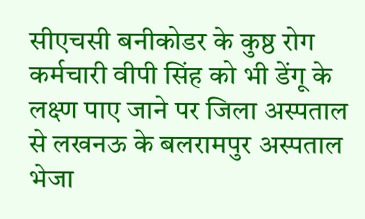सीएचसी बनीकोडर के कुष्ठ रोग कर्मचारी वीपी सिंह को भी डेंगू के लक्ष्ण पाए जाने पर जिला अस्पताल से लखनऊ के बलरामपुर अस्पताल भेजा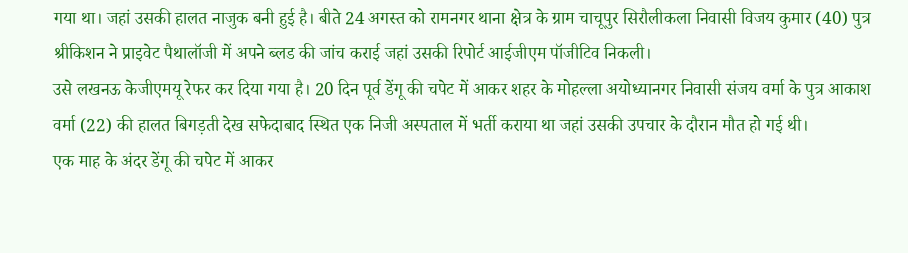गया था। जहां उसकी हालत नाजुक बनी हुई है। बीते 24 अगस्त को रामनगर थाना क्षेत्र के ग्राम चाचूपुर सिरौलीकला निवासी विजय कुमार (40) पुत्र श्रीकिशन ने प्राइवेट पैथालॉजी में अपने ब्लड की जांच कराई जहां उसकी रिपोर्ट आईजीएम पॉजीटिव निकली।
उसे लखनऊ केजीएमयू रेफर कर दिया गया है। 20 दिन पूर्व डेंगू की चपेट में आकर शहर के मोहल्ला अयोध्यानगर निवासी संजय वर्मा के पुत्र आकाश वर्मा (22) की हालत बिगड़ती देख सफेदाबाद स्थित एक निजी अस्पताल में भर्ती कराया था जहां उसकी उपचार के दौरान मौत हो गई थी।
एक माह के अंदर डेंगू की चपेट में आकर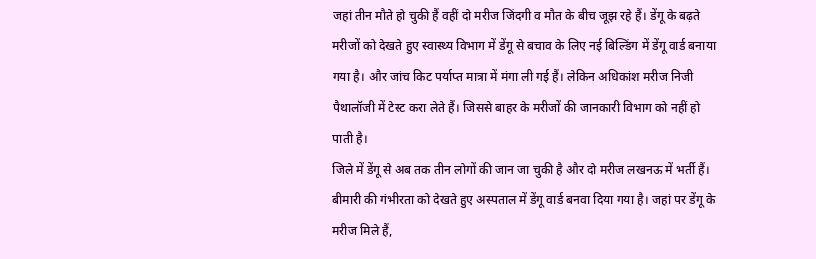जहां तीन मौते हो चुकी हैं वहीं दो मरीज जिंदगी व मौत के बीच जूझ रहे हैं। डेंगू के बढ़ते मरीजों को देखते हुए स्वास्थ्य विभाग में डेंगू से बचाव के लिए नई बिल्डिंग में डेंगू वार्ड बनाया गया है। और जांच किट पर्याप्त मात्रा में मंगा ली गई हैं। लेकिन अधिकांश मरीज निजी पैथालॉजी में टेस्ट करा लेते हैं। जिससे बाहर के मरीजों की जानकारी विभाग को नहीं हो पाती है।
जिले में डेंगू से अब तक तीन लोगों की जान जा चुकी है और दो मरीज लखनऊ में भर्ती हैं। बीमारी की गंभीरता को देखते हुए अस्पताल में डेंगू वार्ड बनवा दिया गया है। जहां पर डेंगू के मरीज मिले हैं,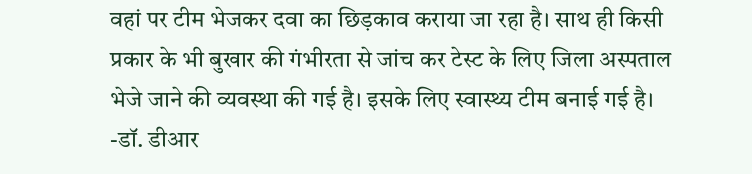वहां पर टीम भेजकर दवा का छिड़काव कराया जा रहा है। साथ ही किसी प्रकार के भी बुखार की गंभीरता से जांच कर टेस्ट के लिए जिला अस्पताल भेजे जाने की व्यवस्था की गई है। इसके लिए स्वास्थ्य टीम बनाई गई है। -डॉ. डीआर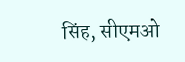सिंह, सीएमओ